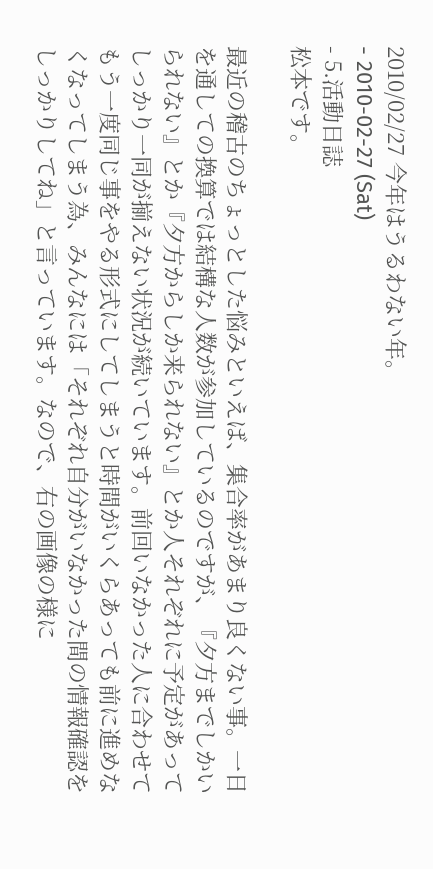2010/02/27 今年はうるわない年。
- 2010-02-27 (Sat)
- 5.活動日誌
松本です。

最近の稽古のちょっとした悩みといえば、集合率があまり良くない事。一日を通しての換算では結構な人数が参加しているのですが、『夕方までしかいられない』とか『夕方からしか来られない』とか人それぞれに予定があってしっかり一同が揃えない状況が続いています。前回いなかった人に合わせてもう一度同じ事をやる形式にしてしまうと時間がいくらあっても前に進めなくなってしまう為、みんなには「それぞれ自分がいなかった間の情報確認をしっかりしてね」と言っています。なので、右の画像の様に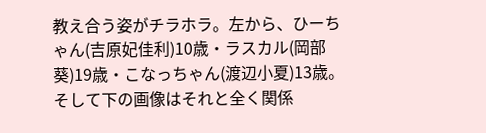教え合う姿がチラホラ。左から、ひーちゃん(吉原妃佳利)10歳・ラスカル(岡部葵)19歳・こなっちゃん(渡辺小夏)13歳。
そして下の画像はそれと全く関係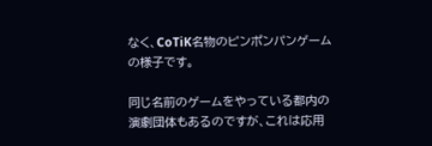なく、CoTiK名物のピンポンパンゲームの様子です。

同じ名前のゲームをやっている都内の演劇団体もあるのですが、これは応用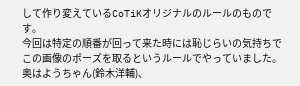して作り変えているCoTiKオリジナルのルールのものです。
今回は特定の順番が回って来た時には恥じらいの気持ちでこの画像のポーズを取るというルールでやっていました。奥はようちゃん(鈴木洋輔)、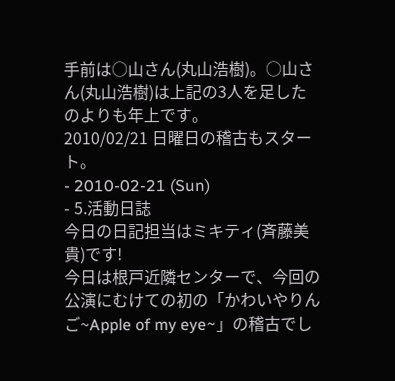手前は○山さん(丸山浩樹)。○山さん(丸山浩樹)は上記の3人を足したのよりも年上です。
2010/02/21 日曜日の稽古もスタート。
- 2010-02-21 (Sun)
- 5.活動日誌
今日の日記担当はミキティ(斉藤美貴)です!
今日は根戸近隣センターで、今回の公演にむけての初の「かわいやりんご~Apple of my eye~」の稽古でし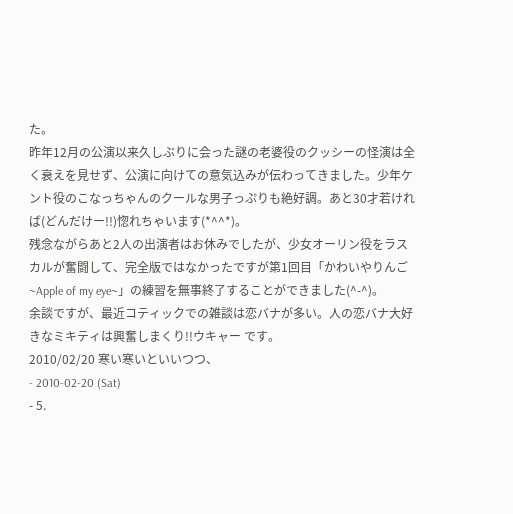た。
昨年12月の公演以来久しぶりに会った謎の老婆役のクッシーの怪演は全く衰えを見せず、公演に向けての意気込みが伝わってきました。少年ケント役のこなっちゃんのクールな男子っぷりも絶好調。あと30才若ければ(どんだけー!!)惚れちゃいます(*^^*)。
残念ながらあと2人の出演者はお休みでしたが、少女オーリン役をラスカルが奮闘して、完全版ではなかったですが第1回目「かわいやりんご~Apple of my eye~」の練習を無事終了することができました(^-^)。
余談ですが、最近コティックでの雑談は恋バナが多い。人の恋バナ大好きなミキティは興奮しまくり!!ウキャー です。
2010/02/20 寒い寒いといいつつ、
- 2010-02-20 (Sat)
- 5.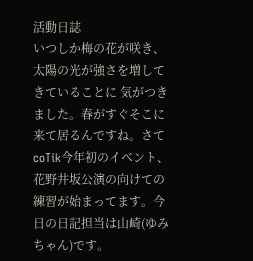活動日誌
いつしか梅の花が咲き、太陽の光が強さを増してきていることに 気がつきました。春がすぐそこに来て居るんですね。さてcoTik今年初のイベント、花野井坂公演の向けての練習が始まってます。今日の日記担当は山崎(ゆみちゃん)です。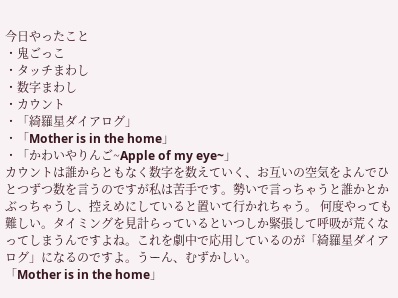今日やったこと
・鬼ごっこ
・タッチまわし
・数字まわし
・カウント
・「綺羅星ダイアログ」
・「Mother is in the home」
・「かわいやりんご~Apple of my eye~」
カウントは誰からともなく数字を数えていく、お互いの空気をよんでひとつずつ数を言うのですが私は苦手です。勢いで言っちゃうと誰かとかぶっちゃうし、控えめにしていると置いて行かれちゃう。 何度やっても難しい。タイミングを見計らっているといつしか緊張して呼吸が荒くなってしまうんですよね。これを劇中で応用しているのが「綺羅星ダイアログ」になるのですよ。うーん、むずかしい。
「Mother is in the home」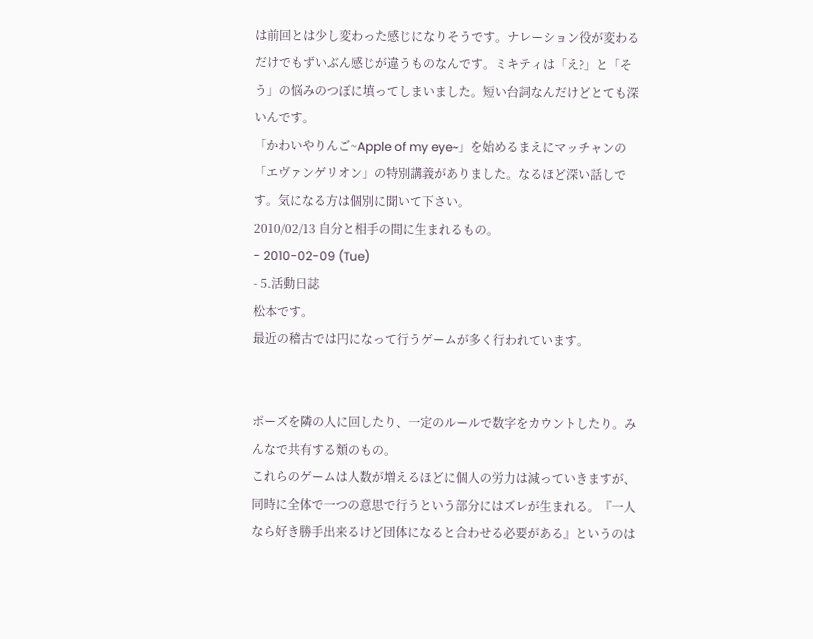は前回とは少し変わった感じになりそうです。ナレーション役が変わるだけでもずいぶん感じが違うものなんです。ミキティは「え?」と「そう」の悩みのつぼに填ってしまいました。短い台詞なんだけどとても深いんです。
「かわいやりんご~Apple of my eye~」を始めるまえにマッチャンの「エヴァンゲリオン」の特別講義がありました。なるほど深い話しです。気になる方は個別に聞いて下さい。
2010/02/13 自分と相手の間に生まれるもの。
- 2010-02-09 (Tue)
- 5.活動日誌
松本です。
最近の稽古では円になって行うゲームが多く行われています。


ポーズを隣の人に回したり、一定のルールで数字をカウントしたり。みんなで共有する類のもの。
これらのゲームは人数が増えるほどに個人の労力は減っていきますが、同時に全体で一つの意思で行うという部分にはズレが生まれる。『一人なら好き勝手出来るけど団体になると合わせる必要がある』というのは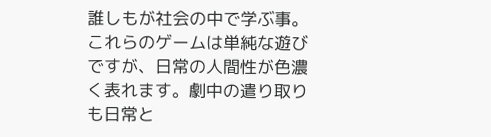誰しもが社会の中で学ぶ事。これらのゲームは単純な遊びですが、日常の人間性が色濃く表れます。劇中の遣り取りも日常と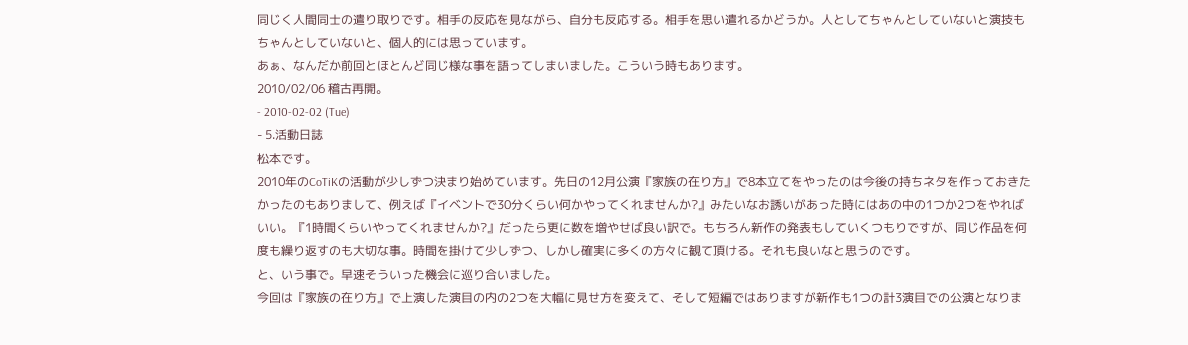同じく人間同士の遣り取りです。相手の反応を見ながら、自分も反応する。相手を思い遣れるかどうか。人としてちゃんとしていないと演技もちゃんとしていないと、個人的には思っています。
あぁ、なんだか前回とほとんど同じ様な事を語ってしまいました。こういう時もあります。
2010/02/06 稽古再開。
- 2010-02-02 (Tue)
- 5.活動日誌
松本です。
2010年のCoTiKの活動が少しずつ決まり始めています。先日の12月公演『家族の在り方』で8本立てをやったのは今後の持ちネタを作っておきたかったのもありまして、例えば『イベントで30分くらい何かやってくれませんか?』みたいなお誘いがあった時にはあの中の1つか2つをやればいい。『1時間くらいやってくれませんか?』だったら更に数を増やせば良い訳で。もちろん新作の発表もしていくつもりですが、同じ作品を何度も繰り返すのも大切な事。時間を掛けて少しずつ、しかし確実に多くの方々に観て頂ける。それも良いなと思うのです。
と、いう事で。早速そういった機会に巡り合いました。
今回は『家族の在り方』で上演した演目の内の2つを大幅に見せ方を変えて、そして短編ではありますが新作も1つの計3演目での公演となりま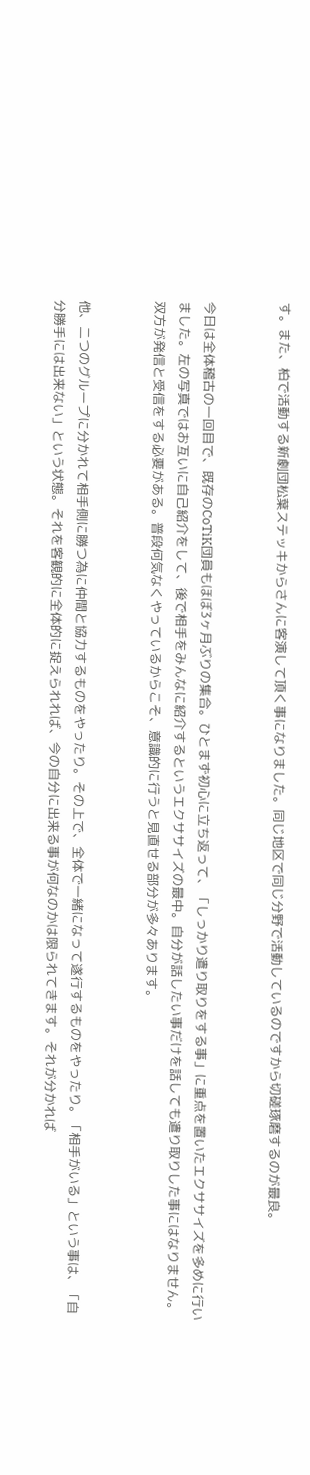す。また、柏で活動する新劇団松葉ステッキからさんに客演して頂く事になりました。同じ地区で同じ分野で活動しているのですから切磋琢磨するのが最良。


今日は全体稽古の一回目で、既存のCoTiK団員もほぼ3ヶ月ぶりの集合。ひとまず初心に立ち返って、「しっかり遣り取りをする事」に重点を置いたエクササイズを多めに行いました。左の写真ではお互いに自己紹介をして、後で相手をみんなに紹介するというエクササイズの最中。自分が話したい事だけを話しても遣り取りした事にはなりません。双方が発信と受信をする必要がある。普段何気なくやっているからこそ、意識的に行うと見直せる部分が多々あります。


他、二つのグループに分かれて相手側に勝つ為に仲間と協力するものをやったり。その上で、全体で一緒になって遂行するものをやったり。「相手がいる」という事は、「自分勝手には出来ない」という状態。それを客観的に全体的に捉えられれば、今の自分に出来る事が何なのかは限られてきます。それが分かれば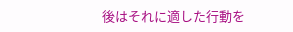後はそれに適した行動を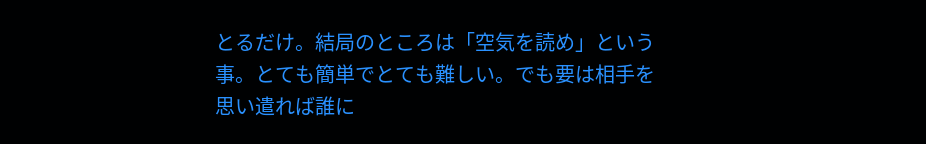とるだけ。結局のところは「空気を読め」という事。とても簡単でとても難しい。でも要は相手を思い遣れば誰に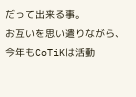だって出来る事。
お互いを思い遣りながら、今年もCoTiKは活動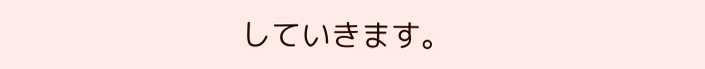していきます。